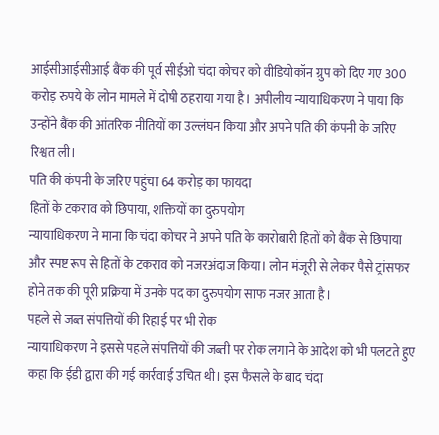आईसीआईसीआई बैंक की पूर्व सीईओ चंदा कोचर को वीडियोकॉन ग्रुप को दिए गए 300 करोड़ रुपये के लोन मामले में दोषी ठहराया गया है। अपीलीय न्यायाधिकरण ने पाया कि उन्होंने बैंक की आंतरिक नीतियों का उल्लंघन किया और अपने पति की कंपनी के जरिए रिश्वत ली।
पति की कंपनी के जरिए पहुंचा 64 करोड़ का फायदा
हितों के टकराव को छिपाया, शक्तियों का दुरुपयोग
न्यायाधिकरण ने माना कि चंदा कोचर ने अपने पति के कारोबारी हितों को बैंक से छिपाया और स्पष्ट रूप से हितों के टकराव को नजरअंदाज किया। लोन मंजूरी से लेकर पैसे ट्रांसफर होने तक की पूरी प्रक्रिया में उनके पद का दुरुपयोग साफ नजर आता है।
पहले से जब्त संपत्तियों की रिहाई पर भी रोक
न्यायाधिकरण ने इससे पहले संपत्तियों की जब्ती पर रोक लगाने के आदेश को भी पलटते हुए कहा कि ईडी द्वारा की गई कार्रवाई उचित थी। इस फैसले के बाद चंदा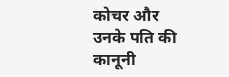कोचर और उनके पति की कानूनी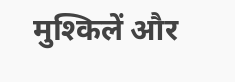मुश्किलें और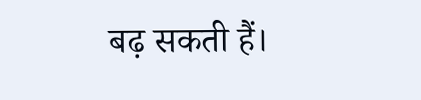बढ़ सकती हैं।